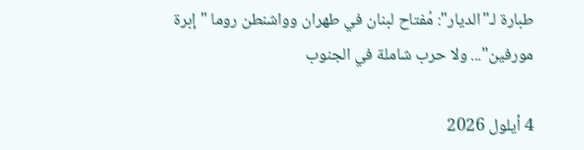طبارة لـ"الديار": مُفتاح لبنان في طهران وواشنطن روما "إبرة مورفين"... ولا حرب شاملة في الجنوب

4 أيلول 2026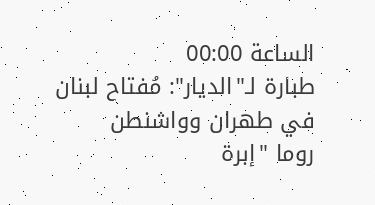الساعة 00:00
طبارة لـ"الديار": مُفتاح لبنان في طهران وواشنطن
روما "إبرة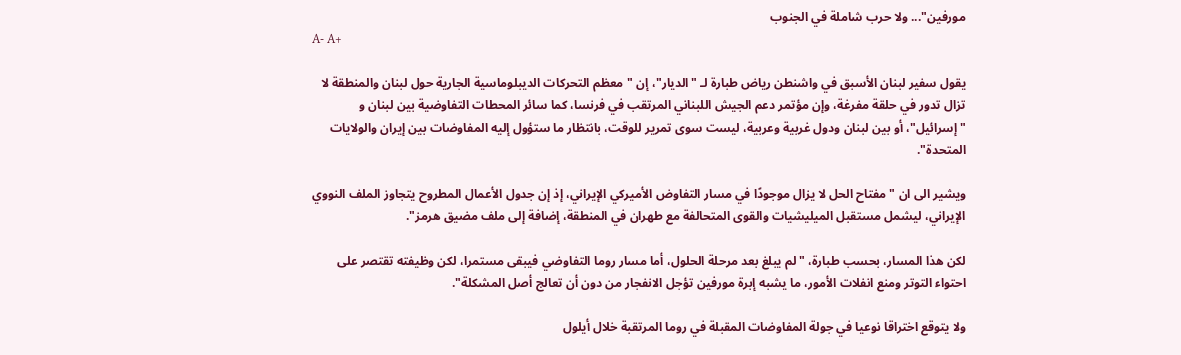مورفين"... ولا حرب شاملة في الجنوب
A- A+

يقول سفير لبنان الأسبق في واشنطن رياض طبارة لـ "الديار"، إن "معظم التحركات الديبلوماسية الجارية حول لبنان والمنطقة لا تزال تدور في حلقة مفرغة، وإن مؤتمر دعم الجيش اللبناني المرتقب في فرنسا، كما سائر المحطات التفاوضية بين لبنان و "إسرائيل"، أو بين لبنان ودول غربية وعربية، ليست سوى تمرير للوقت، بانتظار ما ستؤول إليه المفاوضات بين إيران والولايات المتحدة".

ويشير الى ان "مفتاح الحل لا يزال موجودًا في مسار التفاوض الأميركي الإيراني، إذ إن جدول الأعمال المطروح يتجاوز الملف النووي الإيراني، ليشمل مستقبل الميليشيات والقوى المتحالفة مع طهران في المنطقة، إضافة إلى ملف مضيق هرمز".

لكن هذا المسار، بحسب طبارة، "لم يبلغ بعد مرحلة الحلول، أما مسار روما التفاوضي فيبقى مستمرا، لكن وظيفته تقتصر على احتواء التوتر ومنع انفلات الأمور، ما يشبه إبرة مورفين تؤجل الانفجار من دون أن تعالج أصل المشكلة".

ولا يتوقع اختراقا نوعيا في جولة المفاوضات المقبلة في روما المرتقبة خلال أيلول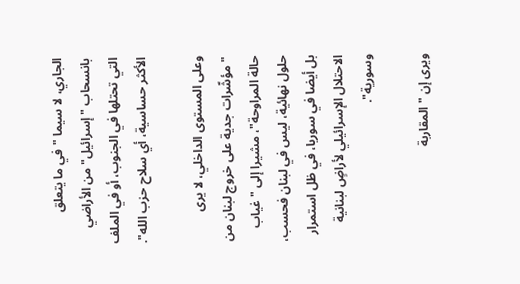الجاري، لا سيما "في ما يتعلق بانسحاب "إسرائيل" من الأراضي التي تحتلها في الجنوب، أو في الملف الأكثر حساسية، أي سلاح حزب الله".

وعلى المستوى الداخلي، لا يرى "مؤشّرات جدية على خروج لبنان من حالة المراوحة"، مشيرا إلى "غياب حلول نهائية، ليس في لبنان فحسب، بل أيضا في سوريا، في ظل استمرار الاحتلال الإسرائيلي لأراضٍ لبنانية وسورية".

ويرى إن "المقاربة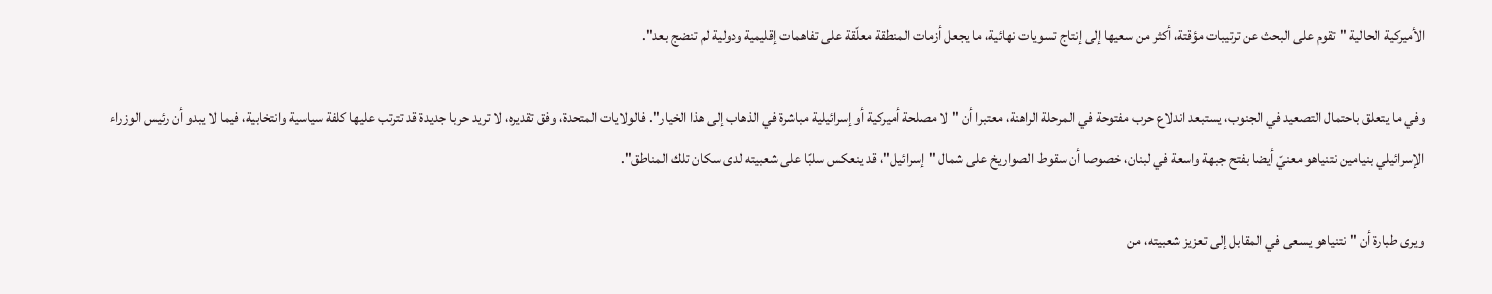الأميركية الحالية "تقوم على البحث عن ترتيبات مؤقتة، أكثر من سعيها إلى إنتاج تسويات نهائية، ما يجعل أزمات المنطقة معلّقة على تفاهمات إقليمية ودولية لم تنضج بعد".

وفي ما يتعلق باحتمال التصعيد في الجنوب، يستبعد اندلاع حرب مفتوحة في المرحلة الراهنة، معتبرا أن "لا مصلحة أميركية أو إسرائيلية مباشرة في الذهاب إلى هذا الخيار". فالولايات المتحدة، وفق تقديره، لا تريد حربا جديدة قد تترتب عليها كلفة سياسية وانتخابية، فيما لا يبدو أن رئيس الوزراء الإسرائيلي بنيامين نتنياهو معنيّ أيضا بفتح جبهة واسعة في لبنان، خصوصا أن سقوط الصواريخ على شمال "إسرائيل"، قد ينعكس سلبًا على شعبيته لدى سكان تلك المناطق".

ويرى طبارة أن "نتنياهو يسعى في المقابل إلى تعزيز شعبيته، من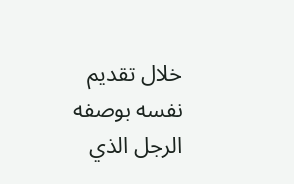خلال تقديم نفسه بوصفه الرجل الذي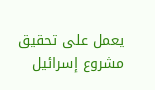يعمل على تحقيق مشروع إسرائيل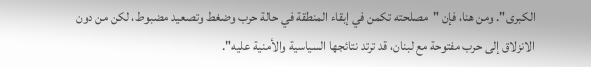الكبرى". ومن هنا، فإن "مصلحته تكمن في إبقاء المنطقة في حالة حرب وضغط وتصعيد مضبوط، لكن من دون الانزلاق إلى حرب مفتوحة مع لبنان، قد ترتد نتائجها السياسية والأمنية عليه".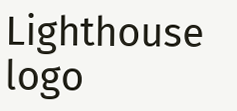Lighthouse
logo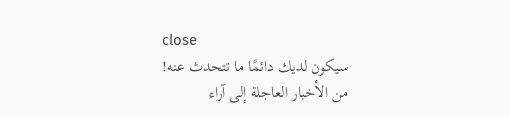close
سيكون لديك دائمًا ما تتحدث عنه!
من الأخبار العاجلة إلى آراء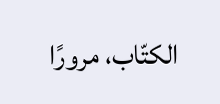الكتّاب، مرورًا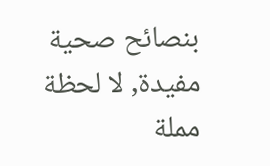بنصائح صحية مفيدة, لا لحظة مملة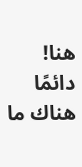هنا!
دائمًا هناك ما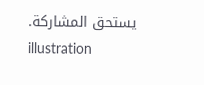يستحق المشاركة.
illustration